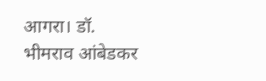आगरा। डॉ. भीमराव आंबेडकर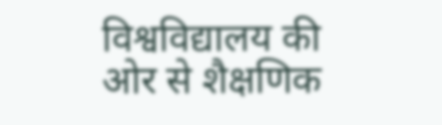विश्वविद्यालय की ओर से शैक्षणिक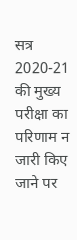सत्र 2020-21 की मुख्य परीक्षा का परिणाम न जारी किए जाने पर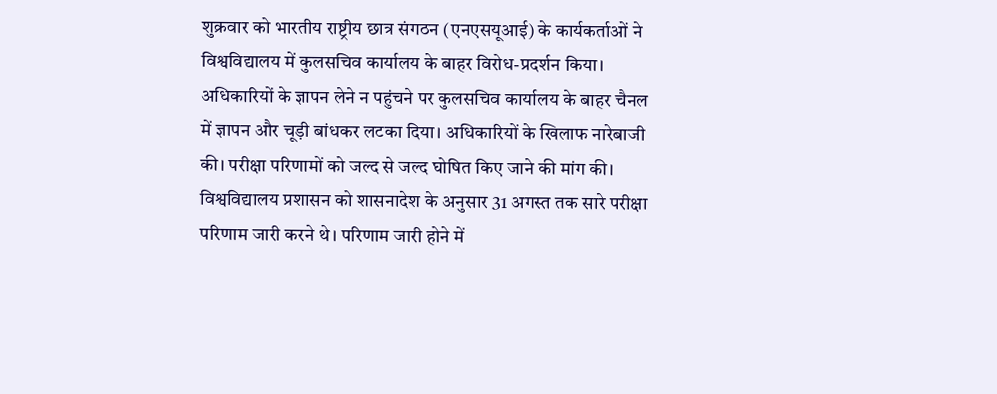शुक्रवार को भारतीय राष्ट्रीय छात्र संगठन (एनएसयूआई) के कार्यकर्ताओं ने विश्वविद्यालय में कुलसचिव कार्यालय के बाहर विरोध-प्रदर्शन किया। अधिकारियों के ज्ञापन लेने न पहुंचने पर कुलसचिव कार्यालय के बाहर चैनल में ज्ञापन और चूड़ी बांधकर लटका दिया। अधिकारियों के खिलाफ नारेबाजी की। परीक्षा परिणामों को जल्द से जल्द घोषित किए जाने की मांग की।
विश्वविद्यालय प्रशासन को शासनादेश के अनुसार 31 अगस्त तक सारे परीक्षा परिणाम जारी करने थे। परिणाम जारी होने में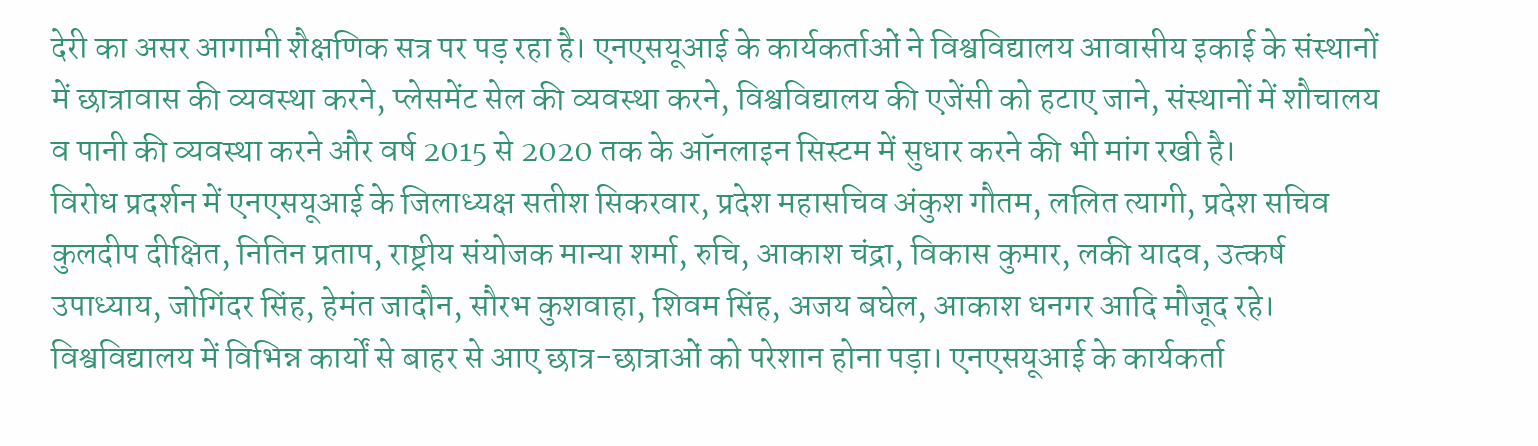देरी का असर आगामी शैक्षणिक सत्र पर पड़ रहा है। एनएसयूआई के कार्यकर्ताओं ने विश्वविद्यालय आवासीय इकाई के संस्थानों में छात्रावास की व्यवस्था करने, प्लेसमेंट सेल की व्यवस्था करने, विश्वविद्यालय की एजेंसी को हटाए जाने, संस्थानों में शौचालय व पानी की व्यवस्था करने और वर्ष 2015 से 2020 तक के ऑनलाइन सिस्टम में सुधार करने की भी मांग रखी है।
विरोध प्रदर्शन में एनएसयूआई के जिलाध्यक्ष सतीश सिकरवार, प्रदेश महासचिव अंकुश गौतम, ललित त्यागी, प्रदेश सचिव कुलदीप दीक्षित, नितिन प्रताप, राष्ट्रीय संयोजक मान्या शर्मा, रुचि, आकाश चंद्रा, विकास कुमार, लकी यादव, उत्कर्ष उपाध्याय, जोगिंदर सिंह, हेमंत जादौन, सौरभ कुशवाहा, शिवम सिंह, अजय बघेल, आकाश धनगर आदि मौजूद रहे।
विश्वविद्यालय में विभिन्न कार्यों से बाहर से आए छात्र-छात्राओं को परेशान होना पड़ा। एनएसयूआई के कार्यकर्ता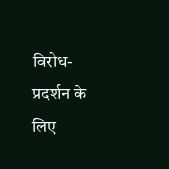विरोध-प्रदर्शन के लिए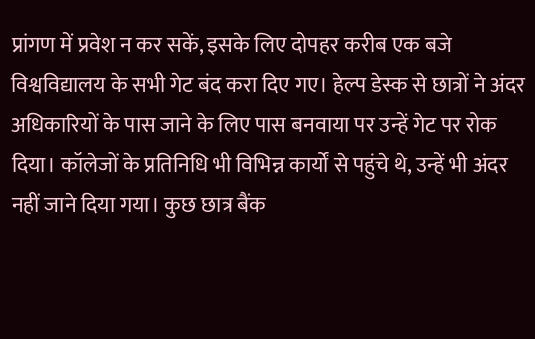प्रांगण में प्रवेश न कर सकें, इसके लिए दोपहर करीब एक बजे विश्वविद्यालय के सभी गेट बंद करा दिए गए। हेल्प डेस्क से छात्रों ने अंदर अधिकारियों के पास जाने के लिए पास बनवाया पर उन्हें गेट पर रोक दिया। कॉलेजों के प्रतिनिधि भी विभिन्न कार्यों से पहुंचे थे, उन्हें भी अंदर नहीं जाने दिया गया। कुछ छात्र बैंक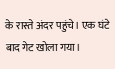के रास्ते अंदर पहुंचे। एक घंटे बाद गेट खोला गया।